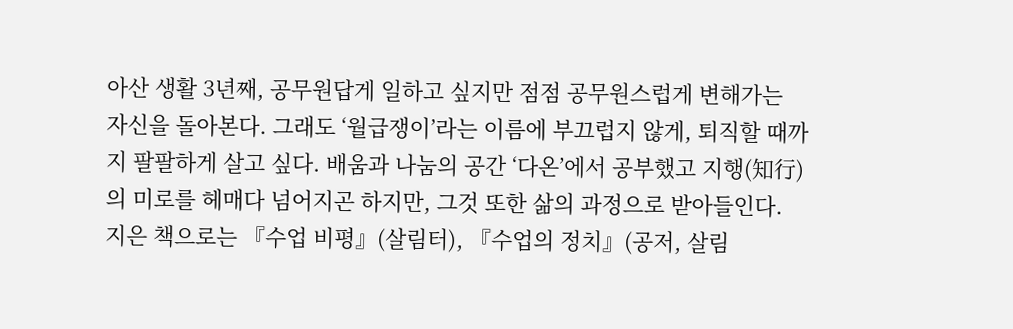아산 생활 3년째, 공무원답게 일하고 싶지만 점점 공무원스럽게 변해가는 자신을 돌아본다. 그래도 ‘월급쟁이’라는 이름에 부끄럽지 않게, 퇴직할 때까지 팔팔하게 살고 싶다. 배움과 나눔의 공간 ‘다온’에서 공부했고 지행(知行)의 미로를 헤매다 넘어지곤 하지만, 그것 또한 삶의 과정으로 받아들인다. 지은 책으로는 『수업 비평』(살림터), 『수업의 정치』(공저, 살림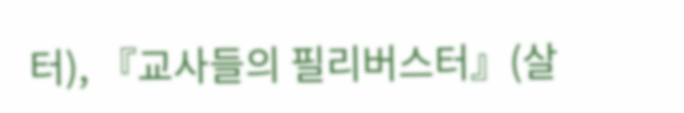터), 『교사들의 필리버스터』(살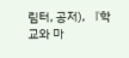림터, 공저), 『학교와 마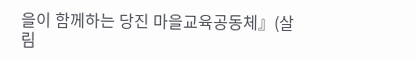을이 함께하는 당진 마을교육공동체』(살림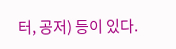터, 공저) 등이 있다.